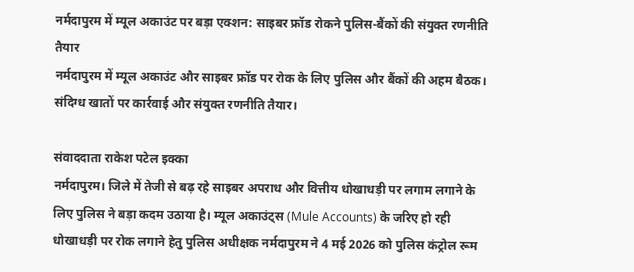नर्मदापुरम में म्यूल अकाउंट पर बड़ा एक्शन: साइबर फ्रॉड रोकने पुलिस-बैंकों की संयुक्त रणनीति तैयार
नर्मदापुरम में म्यूल अकाउंट और साइबर फ्रॉड पर रोक के लिए पुलिस और बैंकों की अहम बैठक। संदिग्ध खातों पर कार्रवाई और संयुक्त रणनीति तैयार।

संवाददाता राकेश पटेल इक्का
नर्मदापुरम। जिले में तेजी से बढ़ रहे साइबर अपराध और वित्तीय धोखाधड़ी पर लगाम लगाने के लिए पुलिस ने बड़ा कदम उठाया है। म्यूल अकाउंट्स (Mule Accounts) के जरिए हो रही धोखाधड़ी पर रोक लगाने हेतु पुलिस अधीक्षक नर्मदापुरम ने 4 मई 2026 को पुलिस कंट्रोल रूम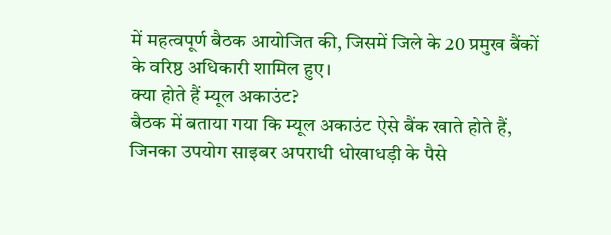में महत्वपूर्ण बैठक आयोजित की, जिसमें जिले के 20 प्रमुख बैंकों के वरिष्ठ अधिकारी शामिल हुए।
क्या होते हैं म्यूल अकाउंट?
बैठक में बताया गया कि म्यूल अकाउंट ऐसे बैंक खाते होते हैं, जिनका उपयोग साइबर अपराधी धोखाधड़ी के पैसे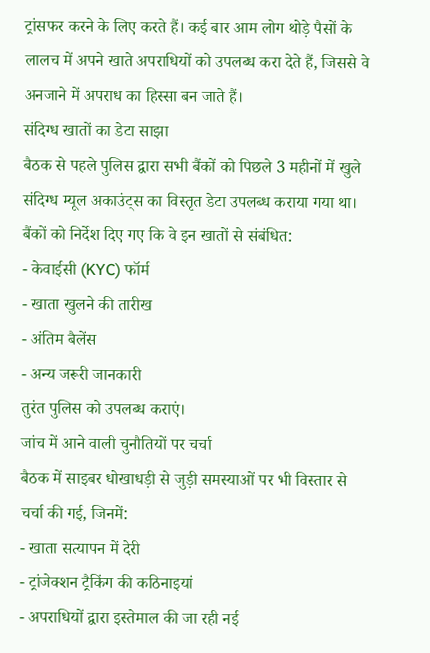ट्रांसफर करने के लिए करते हैं। कई बार आम लोग थोड़े पैसों के लालच में अपने खाते अपराधियों को उपलब्ध करा देते हैं, जिससे वे अनजाने में अपराध का हिस्सा बन जाते हैं।
संदिग्ध खातों का डेटा साझा
बैठक से पहले पुलिस द्वारा सभी बैंकों को पिछले 3 महीनों में खुले संदिग्ध म्यूल अकाउंट्स का विस्तृत डेटा उपलब्ध कराया गया था। बैंकों को निर्देश दिए गए कि वे इन खातों से संबंधित:
- केवाईसी (KYC) फॉर्म
- खाता खुलने की तारीख
- अंतिम बैलेंस
- अन्य जरूरी जानकारी
तुरंत पुलिस को उपलब्ध कराएं।
जांच में आने वाली चुनौतियों पर चर्चा
बैठक में साइबर धोखाधड़ी से जुड़ी समस्याओं पर भी विस्तार से चर्चा की गई, जिनमें:
- खाता सत्यापन में देरी
- ट्रांजेक्शन ट्रैकिंग की कठिनाइयां
- अपराधियों द्वारा इस्तेमाल की जा रही नई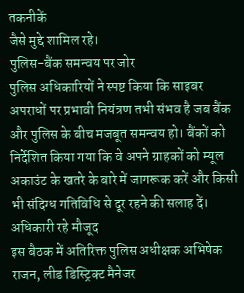तकनीकें
जैसे मुद्दे शामिल रहे।
पुलिस-बैंक समन्वय पर जोर
पुलिस अधिकारियों ने स्पष्ट किया कि साइबर अपराधों पर प्रभावी नियंत्रण तभी संभव है जब बैंक और पुलिस के बीच मजबूत समन्वय हो। बैंकों को निर्देशित किया गया कि वे अपने ग्राहकों को म्यूल अकाउंट के खतरे के बारे में जागरूक करें और किसी भी संदिग्ध गतिविधि से दूर रहने की सलाह दें।
अधिकारी रहे मौजूद
इस बैठक में अतिरिक्त पुलिस अधीक्षक अभिषेक राजन, लीड डिस्ट्रिक्ट मैनेजर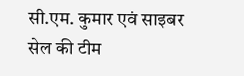सी.एम. कुमार एवं साइबर सेल की टीम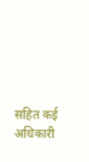सहित कई अधिकारी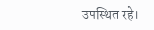उपस्थित रहे।